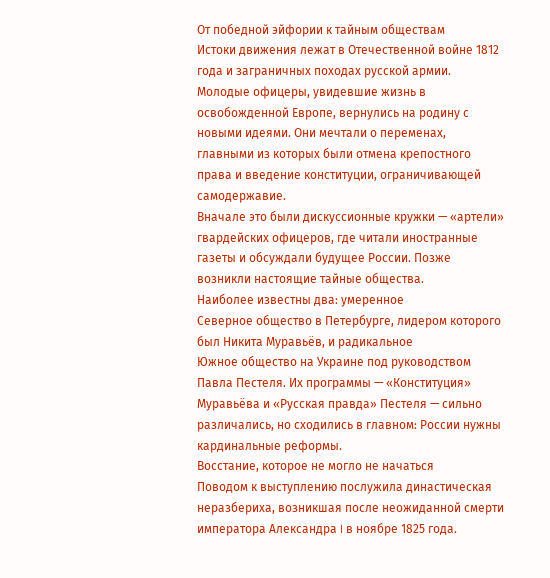От победной эйфории к тайным обществам
Истоки движения лежат в Отечественной войне 1812 года и заграничных походах русской армии. Молодые офицеры, увидевшие жизнь в освобожденной Европе, вернулись на родину с новыми идеями. Они мечтали о переменах, главными из которых были отмена крепостного права и введение конституции, ограничивающей самодержавие.
Вначале это были дискуссионные кружки — «артели» гвардейских офицеров, где читали иностранные газеты и обсуждали будущее России. Позже возникли настоящие тайные общества.
Наиболее известны два: умеренное
Северное общество в Петербурге, лидером которого был Никита Муравьёв, и радикальное
Южное общество на Украине под руководством Павла Пестеля. Их программы — «Конституция» Муравьёва и «Русская правда» Пестеля — сильно различались, но сходились в главном: России нужны кардинальные реформы.
Восстание, которое не могло не начаться
Поводом к выступлению послужила династическая неразбериха, возникшая после неожиданной смерти императора Александра I в ноябре 1825 года.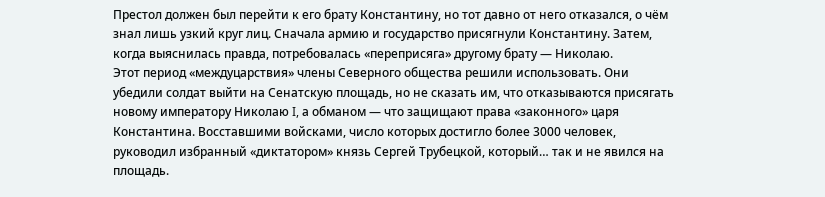Престол должен был перейти к его брату Константину, но тот давно от него отказался, о чём знал лишь узкий круг лиц. Сначала армию и государство присягнули Константину. Затем, когда выяснилась правда, потребовалась «переприсяга» другому брату — Николаю.
Этот период «междуцарствия» члены Северного общества решили использовать. Они убедили солдат выйти на Сенатскую площадь, но не сказать им, что отказываются присягать новому императору Николаю I, а обманом — что защищают права «законного» царя Константина. Восставшими войсками, число которых достигло более 3000 человек, руководил избранный «диктатором» князь Сергей Трубецкой, который… так и не явился на площадь.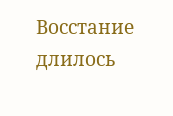Восстание длилось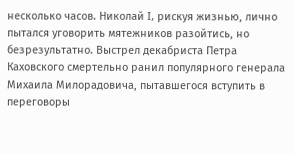несколько часов. Николай I, рискуя жизнью, лично пытался уговорить мятежников разойтись, но безрезультатно. Выстрел декабриста Петра Каховского смертельно ранил популярного генерала Михаила Милорадовича, пытавшегося вступить в переговоры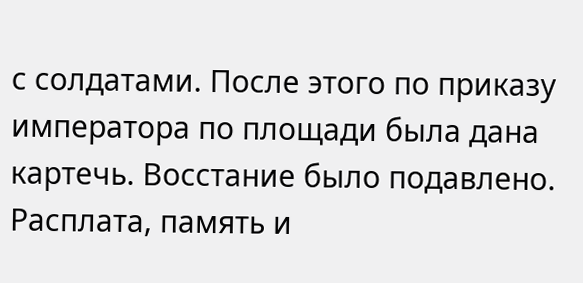с солдатами. После этого по приказу императора по площади была дана картечь. Восстание было подавлено.
Расплата, память и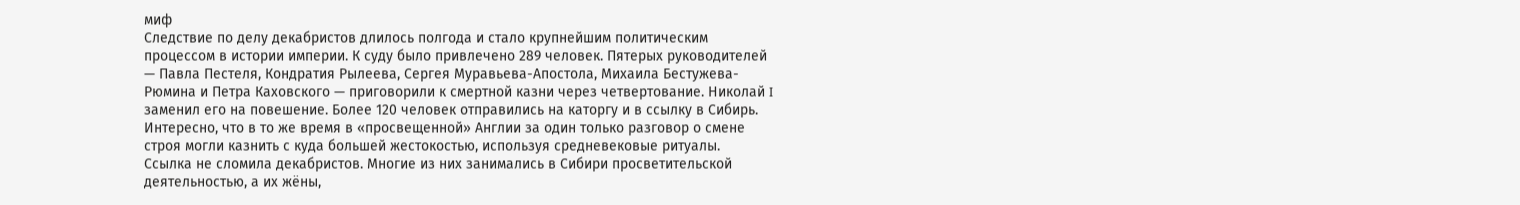миф
Следствие по делу декабристов длилось полгода и стало крупнейшим политическим процессом в истории империи. К суду было привлечено 289 человек. Пятерых руководителей — Павла Пестеля, Кондратия Рылеева, Сергея Муравьева-Апостола, Михаила Бестужева-Рюмина и Петра Каховского — приговорили к смертной казни через четвертование. Николай I заменил его на повешение. Более 120 человек отправились на каторгу и в ссылку в Сибирь.
Интересно, что в то же время в «просвещенной» Англии за один только разговор о смене строя могли казнить с куда большей жестокостью, используя средневековые ритуалы.
Ссылка не сломила декабристов. Многие из них занимались в Сибири просветительской деятельностью, а их жёны,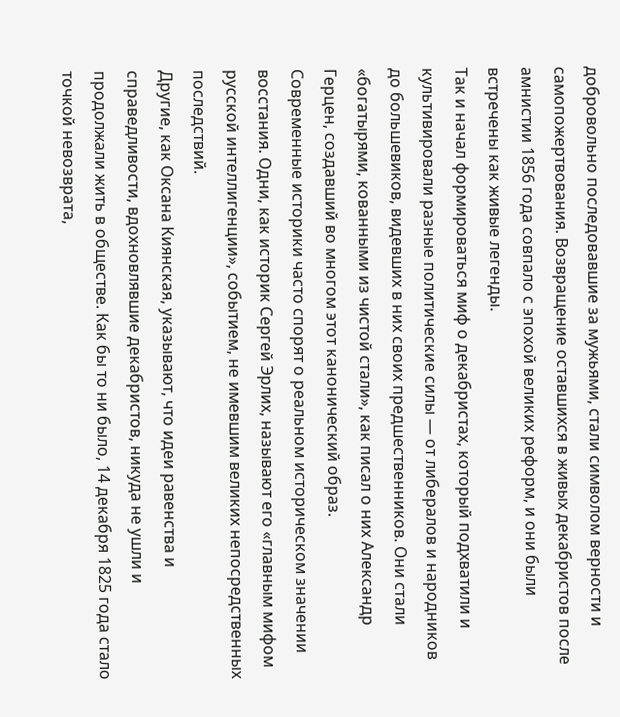добровольно последовавшие за мужьями, стали символом верности и самопожертвования. Возвращение оставшихся в живых декабристов после амнистии 1856 года совпало с эпохой великих реформ, и они были встречены как живые легенды.
Так и начал формироваться миф о декабристах, который подхватили и культивировали разные политические силы — от либералов и народников до большевиков, видевших в них своих предшественников. Они стали «богатырями, кованными из чистой стали», как писал о них Александр Герцен, создавший во многом этот канонический образ.
Современные историки часто спорят о реальном историческом значении восстания. Одни, как историк Сергей Эрлих, называют его «главным мифом русской интеллигенции», событием, не имевшим великих непосредственных последствий.
Другие, как Оксана Киянская, указывают, что идеи равенства и справедливости, вдохновлявшие декабристов, никуда не ушли и продолжали жить в обществе. Как бы то ни было, 14 декабря 1825 года стало точкой невозврата,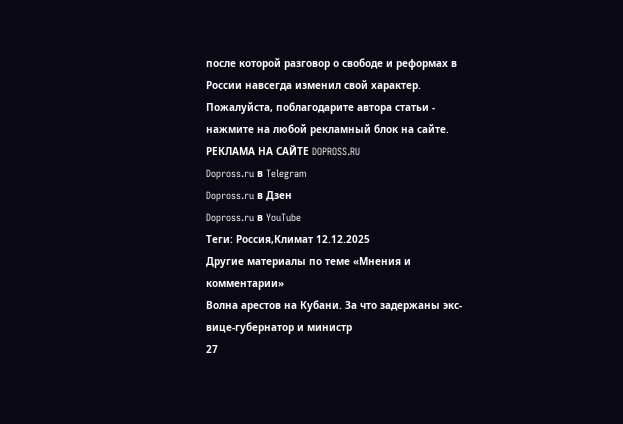после которой разговор о свободе и реформах в России навсегда изменил свой характер.
Пожалуйста, поблагодарите автора статьи - нажмите на любой рекламный блок на сайте.
РЕКЛАМА НА САЙТЕ DOPROSS.RU
Dopross.ru в Telegram
Dopross.ru в Дзен
Dopross.ru в YouTube
Теги: Россия,Климат 12.12.2025
Другие материалы по теме «Мнения и комментарии»
Волна арестов на Кубани. За что задержаны экс-вице-губернатор и министр
27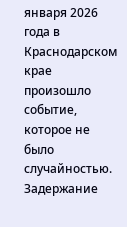января 2026 года в Краснодарском крае произошло событие, которое не было случайностью. Задержание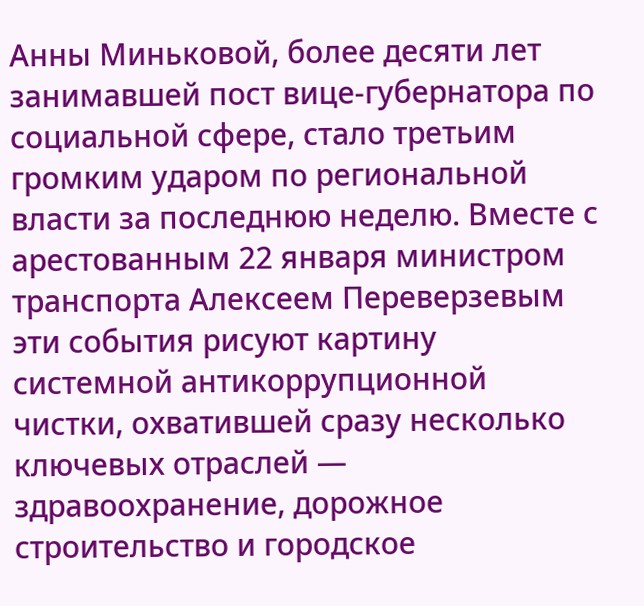Анны Миньковой, более десяти лет занимавшей пост вице-губернатора по социальной сфере, стало третьим громким ударом по региональной власти за последнюю неделю. Вместе с арестованным 22 января министром транспорта Алексеем Переверзевым эти события рисуют картину системной антикоррупционной чистки, охватившей сразу несколько ключевых отраслей — здравоохранение, дорожное строительство и городское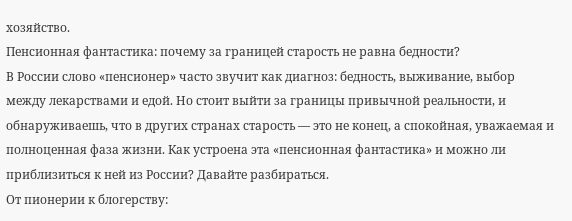хозяйство.
Пенсионная фантастика: почему за границей старость не равна бедности?
В России слово «пенсионер» часто звучит как диагноз: бедность, выживание, выбор между лекарствами и едой. Но стоит выйти за границы привычной реальности, и обнаруживаешь, что в других странах старость — это не конец, а спокойная, уважаемая и полноценная фаза жизни. Как устроена эта «пенсионная фантастика» и можно ли приблизиться к ней из России? Давайте разбираться.
От пионерии к блогерству: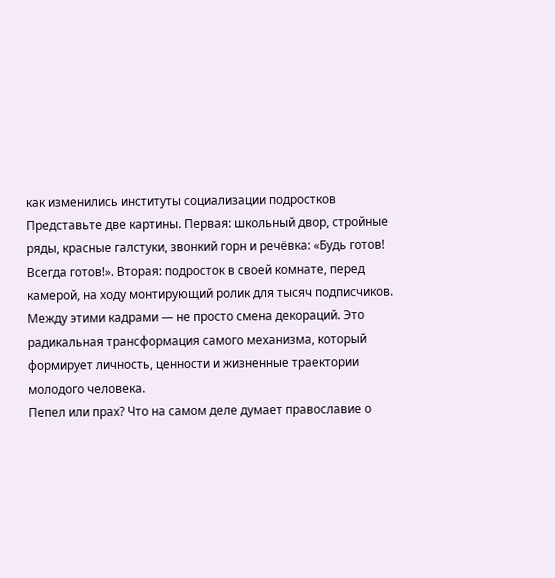как изменились институты социализации подростков
Представьте две картины. Первая: школьный двор, стройные ряды, красные галстуки, звонкий горн и речёвка: «Будь готов! Всегда готов!». Вторая: подросток в своей комнате, перед камерой, на ходу монтирующий ролик для тысяч подписчиков. Между этими кадрами — не просто смена декораций. Это радикальная трансформация самого механизма, который формирует личность, ценности и жизненные траектории молодого человека.
Пепел или прах? Что на самом деле думает православие о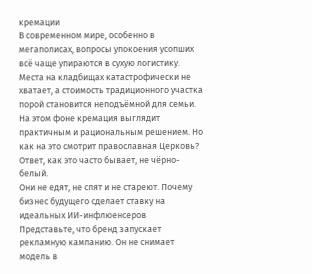кремации
В современном мире, особенно в мегаполисах, вопросы упокоения усопших всё чаще упираются в сухую логистику. Места на кладбищах катастрофически не хватает, а стоимость традиционного участка порой становится неподъёмной для семьи. На этом фоне кремация выглядит практичным и рациональным решением. Но как на это смотрит православная Церковь? Ответ, как это часто бывает, не чёрно-белый.
Они не едят, не спят и не стареют. Почему бизнес будущего сделает ставку на идеальных ИИ-инфлюенсеров
Представьте, что бренд запускает рекламную кампанию. Он не снимает модель в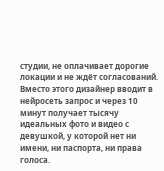студии, не оплачивает дорогие локации и не ждёт согласований. Вместо этого дизайнер вводит в нейросеть запрос и через 10 минут получает тысячу идеальных фото и видео с девушкой, у которой нет ни имени, ни паспорта, ни права голоса.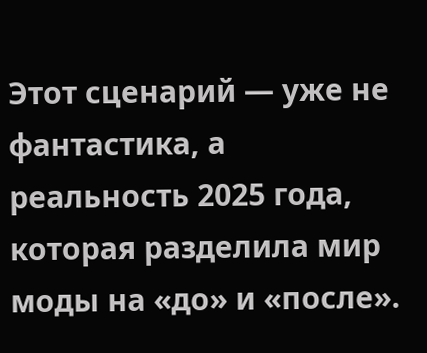Этот сценарий — уже не фантастика, а реальность 2025 года, которая разделила мир моды на «до» и «после».